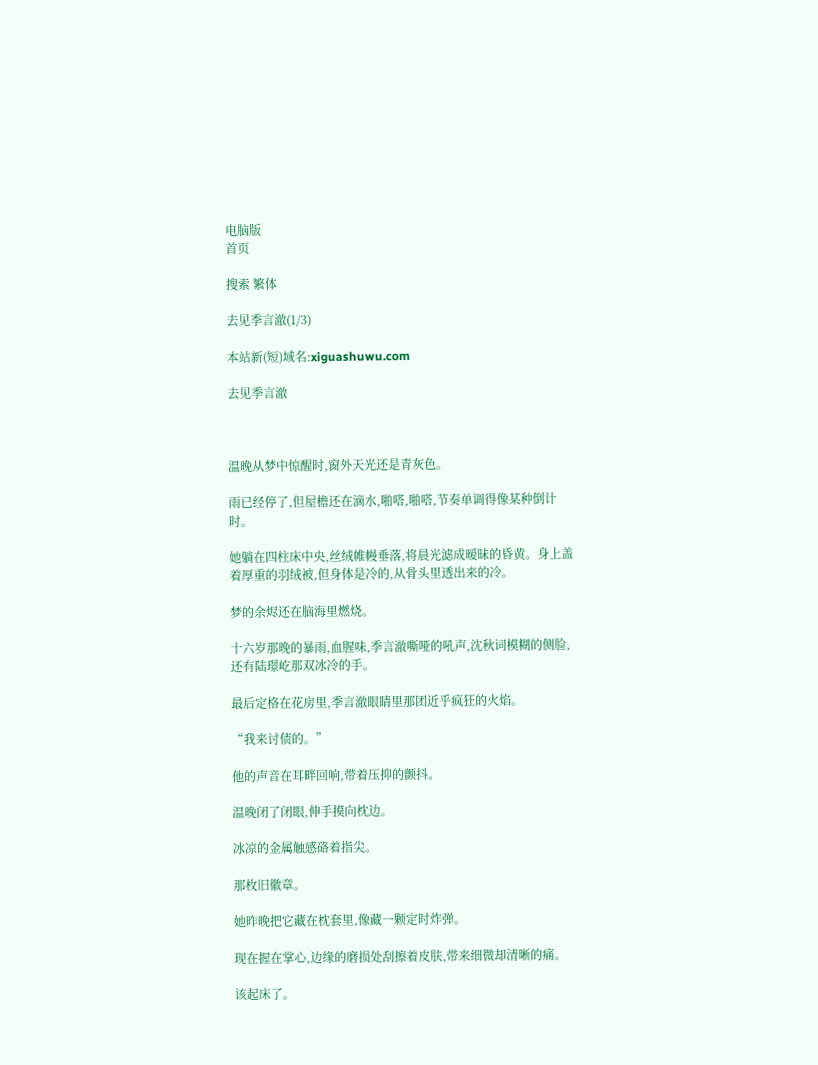电脑版
首页

搜索 繁体

去见季言澈(1/3)

本站新(短)域名:xiguashuwu.com

去见季言澈



温晚从梦中惊醒时,窗外天光还是青灰色。

雨已经停了,但屋檐还在滴水,啪嗒,啪嗒,节奏单调得像某种倒计时。

她躺在四柱床中央,丝绒帷幔垂落,将晨光滤成暧昧的昏黄。身上盖着厚重的羽绒被,但身体是冷的,从骨头里透出来的冷。

梦的余烬还在脑海里燃烧。

十六岁那晚的暴雨,血腥味,季言澈嘶哑的吼声,沈秋词模糊的侧脸,还有陆璟屹那双冰冷的手。

最后定格在花房里,季言澈眼睛里那团近乎疯狂的火焰。

“我来讨债的。”

他的声音在耳畔回响,带着压抑的颤抖。

温晚闭了闭眼,伸手摸向枕边。

冰凉的金属触感硌着指尖。

那枚旧徽章。

她昨晚把它藏在枕套里,像藏一颗定时炸弹。

现在握在掌心,边缘的磨损处刮擦着皮肤,带来细微却清晰的痛。

该起床了。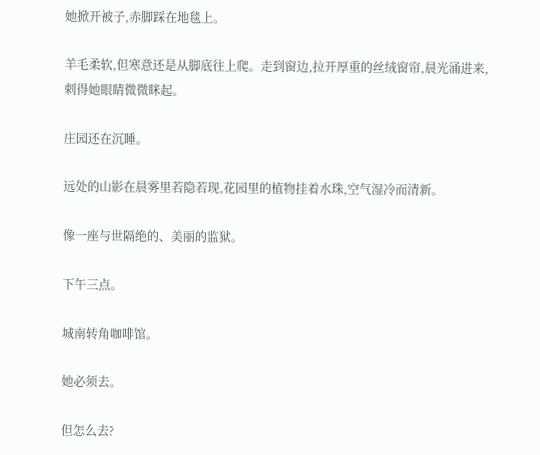她掀开被子,赤脚踩在地毯上。

羊毛柔软,但寒意还是从脚底往上爬。走到窗边,拉开厚重的丝绒窗帘,晨光涌进来,刺得她眼睛微微眯起。

庄园还在沉睡。

远处的山影在晨雾里若隐若现,花园里的植物挂着水珠,空气湿冷而清新。

像一座与世隔绝的、美丽的监狱。

下午三点。

城南转角咖啡馆。

她必须去。

但怎么去?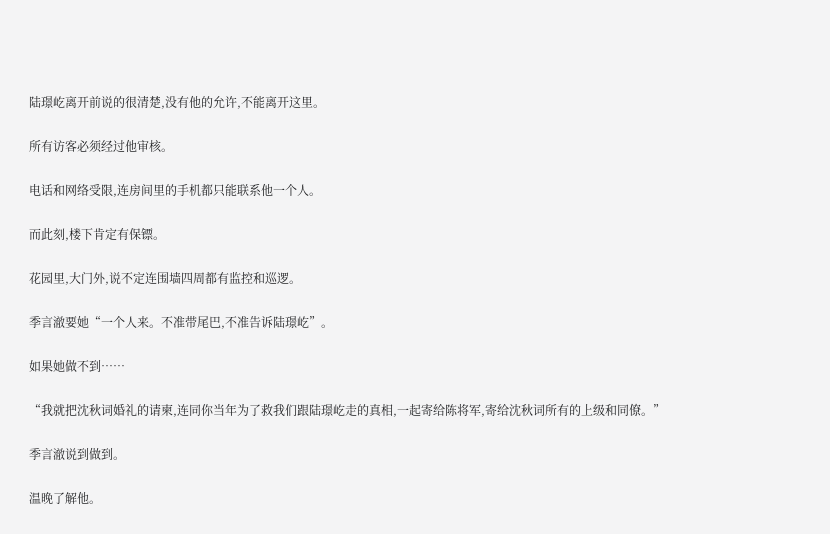陆璟屹离开前说的很清楚,没有他的允许,不能离开这里。

所有访客必须经过他审核。

电话和网络受限,连房间里的手机都只能联系他一个人。

而此刻,楼下肯定有保镖。

花园里,大门外,说不定连围墙四周都有监控和巡逻。

季言澈要她“一个人来。不准带尾巴,不准告诉陆璟屹”。

如果她做不到……

“我就把沈秋词婚礼的请柬,连同你当年为了救我们跟陆璟屹走的真相,一起寄给陈将军,寄给沈秋词所有的上级和同僚。”

季言澈说到做到。

温晚了解他。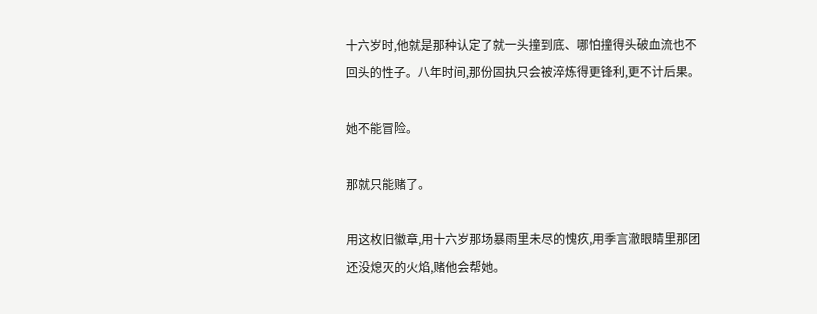十六岁时,他就是那种认定了就一头撞到底、哪怕撞得头破血流也不回头的性子。八年时间,那份固执只会被淬炼得更锋利,更不计后果。

她不能冒险。

那就只能赌了。

用这枚旧徽章,用十六岁那场暴雨里未尽的愧疚,用季言澈眼睛里那团还没熄灭的火焰,赌他会帮她。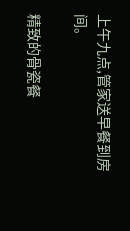上午九点,管家送早餐到房间。

精致的骨瓷餐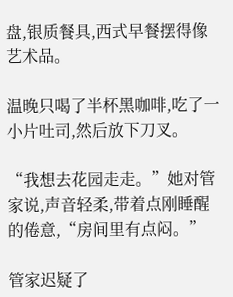盘,银质餐具,西式早餐摆得像艺术品。

温晚只喝了半杯黑咖啡,吃了一小片吐司,然后放下刀叉。

“我想去花园走走。”她对管家说,声音轻柔,带着点刚睡醒的倦意,“房间里有点闷。”

管家迟疑了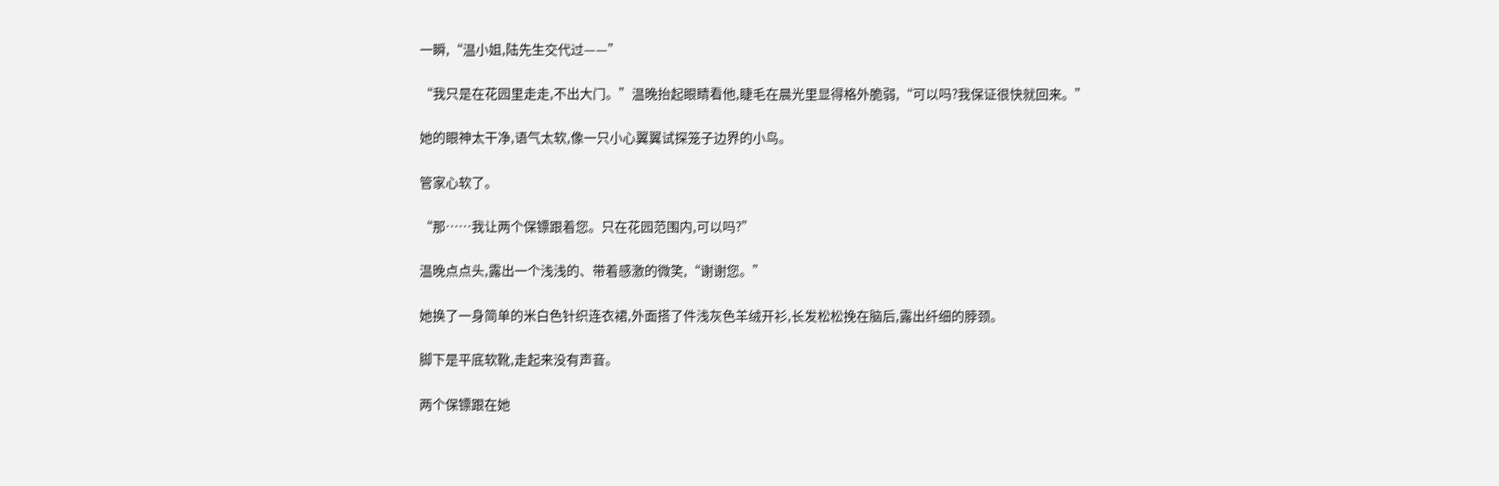一瞬,“温小姐,陆先生交代过——”

“我只是在花园里走走,不出大门。”温晚抬起眼睛看他,睫毛在晨光里显得格外脆弱,“可以吗?我保证很快就回来。”

她的眼神太干净,语气太软,像一只小心翼翼试探笼子边界的小鸟。

管家心软了。

“那……我让两个保镖跟着您。只在花园范围内,可以吗?”

温晚点点头,露出一个浅浅的、带着感激的微笑,“谢谢您。”

她换了一身简单的米白色针织连衣裙,外面搭了件浅灰色羊绒开衫,长发松松挽在脑后,露出纤细的脖颈。

脚下是平底软靴,走起来没有声音。

两个保镖跟在她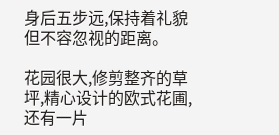身后五步远,保持着礼貌但不容忽视的距离。

花园很大,修剪整齐的草坪,精心设计的欧式花圃,还有一片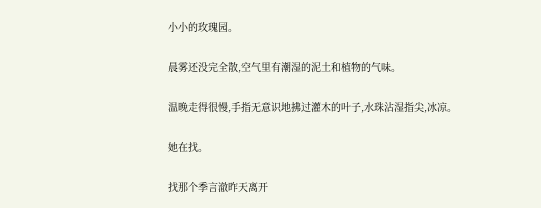小小的玫瑰园。

晨雾还没完全散,空气里有潮湿的泥土和植物的气味。

温晚走得很慢,手指无意识地拂过灌木的叶子,水珠沾湿指尖,冰凉。

她在找。

找那个季言澈昨天离开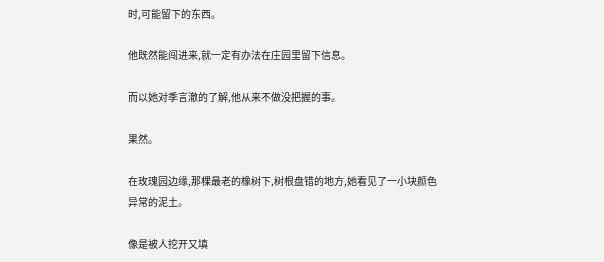时,可能留下的东西。

他既然能闯进来,就一定有办法在庄园里留下信息。

而以她对季言澈的了解,他从来不做没把握的事。

果然。

在玫瑰园边缘,那棵最老的橡树下,树根盘错的地方,她看见了一小块颜色异常的泥土。

像是被人挖开又填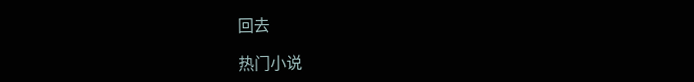回去

热门小说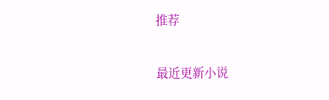推荐

最近更新小说